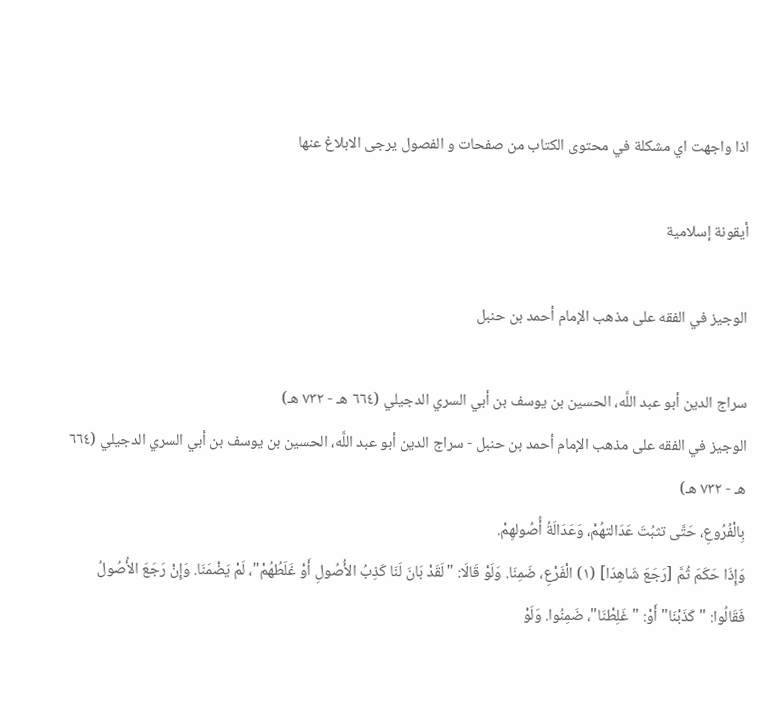اذا واجهت اي مشكلة في محتوى الكتاب من صفحات و الفصول يرجى الابلاغ عنها

أيقونة إسلامية

الوجيز في الفقه على مذهب الإمام أحمد بن حنبل

سراج الدين أبو عبد اللَّه، الحسين بن يوسف بن أبي السري الدجيلي (٦٦٤ هـ - ٧٣٢ هـ)
الوجيز في الفقه على مذهب الإمام أحمد بن حنبل - سراج الدين أبو عبد اللَّه، الحسين بن يوسف بن أبي السري الدجيلي (٦٦٤ هـ - ٧٣٢ هـ)
بِالْفُرُوعِ، حَتَّى تثبُتَ عَدَالتهُمْ، وَعَدَالَةُ أُصُولهِمْ.
وَإِذَا حَكَمَ ثُمَّ [رَجَعَ شَاهِدَا] (١) الْفَرْعِ، ضَمِنَا. وَلَوْ قَالَا: "لَقَدْ بَانَ لَنَا كَذِبُ الأُصُولِ أَوْ غَلَطُهُمْ"، لَمْ يَضْمَنَا. وَإِنْ رَجَعَ الأُصُولُ فَقَالُوا: "كَذَبْنَا" أَوْ: "غَلِطْنَا"، ضَمِنُوا. وَلَوْ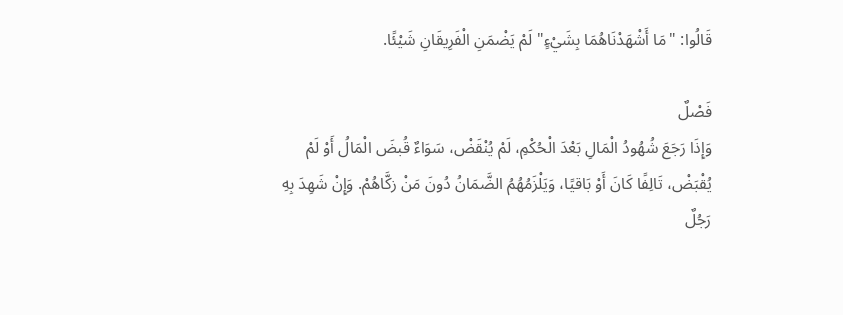قَالُوا: "مَا أَشْهَدْنَاهُمَا بِشَيْءٍ" لَمْ يَضْمَنِ الْفَرِيقَانِ شَيْئًا.

فَصْلٌ
وَإِذَا رَجَعَ شُهُودُ الْمَالِ بَعْدَ الْحُكْمِ، لَمْ يُنْقَضْ، سَوَاءٌ قُبضَ الْمَالُ أَوْ لَمْ يُقْبَضْ، تَالِفًا كَانَ أَوْ بَاقيًا، وَيَلْزَمُهُمُ الضَّمَانُ دُونَ مَنْ زكَّاهُمْ. وَإِنْ شَهِدَ بِهِ رَجُلٌ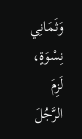وَثَمَانِي نِسْوَةٍ، لَزِمَ الرَّجُلَ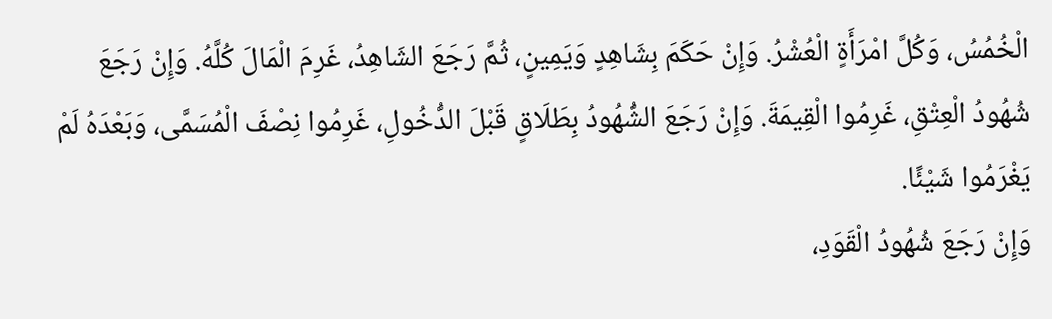الْخُمُسُ، وَكُلَّ امْرَأَةٍ الْعُشْرُ. وَإِنْ حَكَمَ بِشَاهِدٍ وَيَمِينٍ، ثُمَّ رَجَعَ الشَاهِدُ، غَرِمَ الْمَالَ كُلَّهُ. وَإِنْ رَجَعَ شُهُودُ الْعِتْقِ، غَرِمُوا الْقِيمَةَ. وَإِنْ رَجَعَ الشُّهُودُ بِطَلَاقٍ قَبْلَ الدُّخُولِ، غَرِمُوا نِصْفَ الْمُسَمَّى، وَبَعْدَهُ لَمْ يَغْرَمُوا شَيْئًا.
وَإِنْ رَجَعَ شُهُودُ الْقَوَدِ،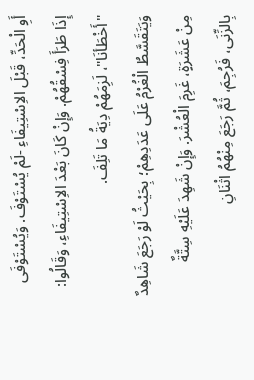أَوِ الْحَدِّ، قَبْلَ الاِسْتِيفَاءِ -لَمْ يُسْتَوْفَ. وَيُسْتَوْفَى إِذَا طَرَأَ فِسْقُهُمْ. وَإِنْ كَانَ بَعْدَ الاِسْتِيفَاءِ، وَقَالُوا: "أَخْطَأنَا"، لَزِمَهُمْ دِيَةُ مَا تَلِفَ.
وَيَتَقَسَّطُ الْغُرْمُ عَلَى عَدَدِهِمْ؛ بِحَيْثُ لَوْ رَجَعَ شَاهِدٌ مِنْ عَشَرَةٍ، غَرِمَ الْعُشْرَ. وَإِنْ شَهِدَ عَلَيْهِ سِتَّةٌ بِالزِّنَى، فَرُجِمَ، ثُمَّ رَجَعَ مِنْهُمُ اثْنَانِ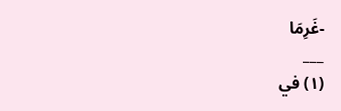-غَرِمَا
___
(١) في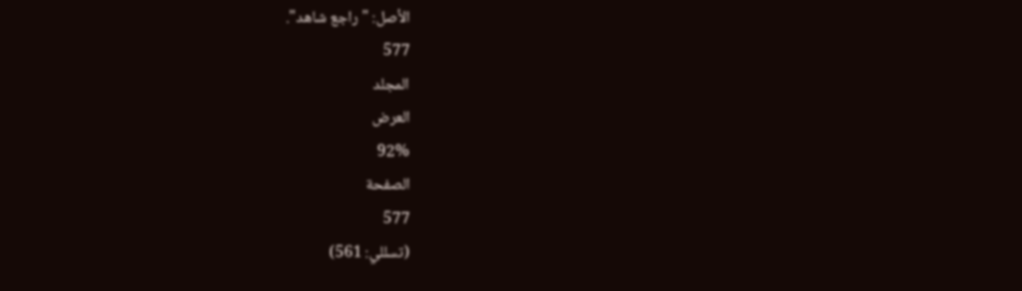الأصل: "راجع شاهد".
577
المجلد
العرض
92%
الصفحة
577
(تسللي: 561)